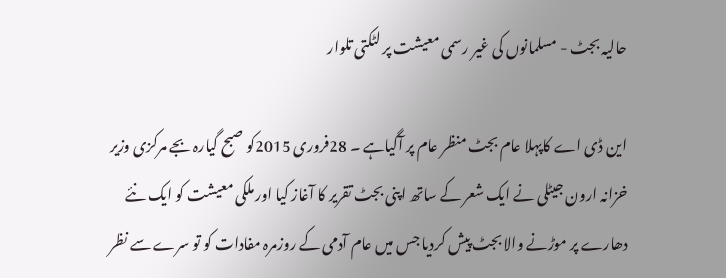حالیہ بجٹ - مسلمانوں کی غیر رسمی معیشت پر لٹکتی تلوار

این ڈی اے کاپہلا عام بجٹ منظر عام پر آگیاہے ۔ 28فروری 2015کو صبح گیارہ بجے مرکزی وزیر خزانہ ارون جیٹلی نے ایک شعر کے ساتھ اپنی بجٹ تقریر کا آغاز کیا اور ملکی معیشت کو ایک نئے دھارے پر موڑنے والا بجٹ پیش کردیا جس میں عام آدمی کے روزمرہ مفادات کو تو سرے سے نظر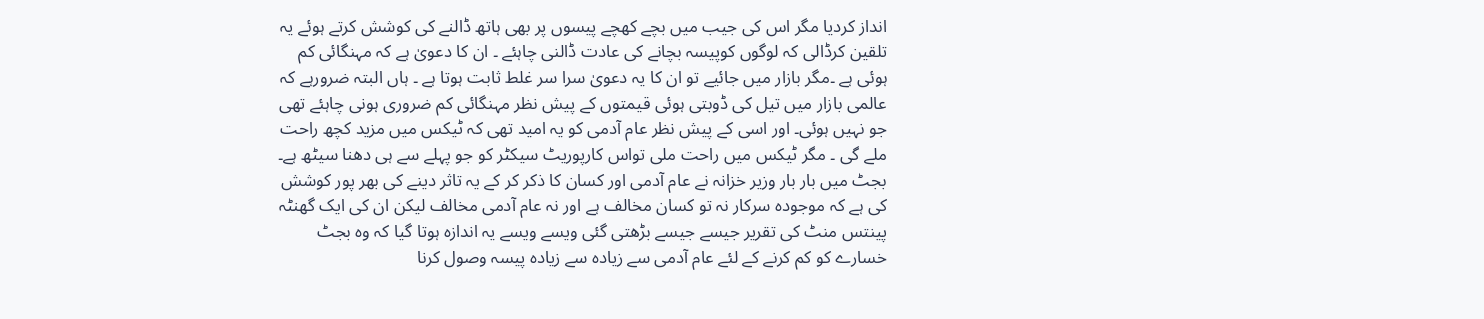انداز کردیا مگر اس کی جیب میں بچے کھچے پیسوں پر بھی ہاتھ ڈالنے کی کوشش کرتے ہوئے یہ تلقین کرڈالی کہ لوگوں کوپیسہ بچانے کی عادت ڈالنی چاہئے ۔ ان کا دعویٰ ہے کہ مہنگائی کم ہوئی ہے ۔مگر بازار میں جائیے تو ان کا یہ دعویٰ سرا سر غلط ثابت ہوتا ہے ۔ ہاں البتہ ضرورہے کہ عالمی بازار میں تیل کی ڈوبتی ہوئی قیمتوں کے پیش نظر مہنگائی کم ضروری ہونی چاہئے تھی جو نہیں ہوئی۔ اور اسی کے پیش نظر عام آدمی کو یہ امید تھی کہ ٹیکس میں مزید کچھ راحت ملے گی ۔ مگر ٹیکس میں راحت ملی تواس کارپوریٹ سیکٹر کو جو پہلے سے ہی دھنا سیٹھ ہے۔ بجٹ میں بار بار وزیر خزانہ نے عام آدمی اور کسان کا ذکر کر کے یہ تاثر دینے کی بھر پور کوشش کی ہے کہ موجودہ سرکار نہ تو کسان مخالف ہے اور نہ عام آدمی مخالف لیکن ان کی ایک گھنٹہ پینتس منٹ کی تقریر جیسے جیسے بڑھتی گئی ویسے ویسے یہ اندازہ ہوتا گیا کہ وہ بجٹ خسارے کو کم کرنے کے لئے عام آدمی سے زیادہ سے زیادہ پیسہ وصول کرنا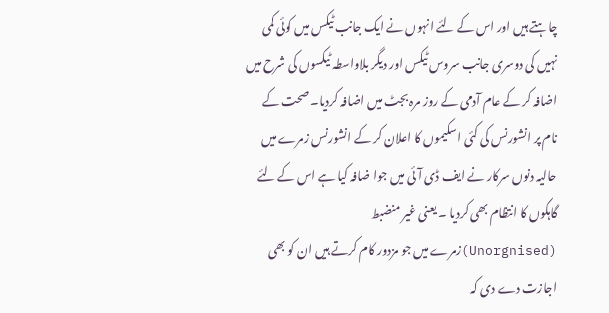چاہتے ہیں اور اس کے لئے انہوں نے ایک جانب ٹیکس میں کوئی کمی نہیں کی دوسری جانب سروس ٹیکس اور دیگر بلاواسطہ ٹیکسوں کی شرح میں اضافہ کر کے عام آدمی کے روز مرہ بجٹ میں اضافہ کردیا۔ صحت کے نام پر انشورنس کی کئی اسکیموں کا اعلان کر کے انشورنس زمرے میں حالیہ دنوں سرکار نے ایف ڈی آئی میں جوا ضافہ کیا ہے اس کے لئے گاہکوں کا انتظام بھی کردیا ۔ یعنی غیر منضبط (Unorgnised)زمرے میں جو مزدور کام کرتے ہیں ان کو بھی اجازت دے دی کہ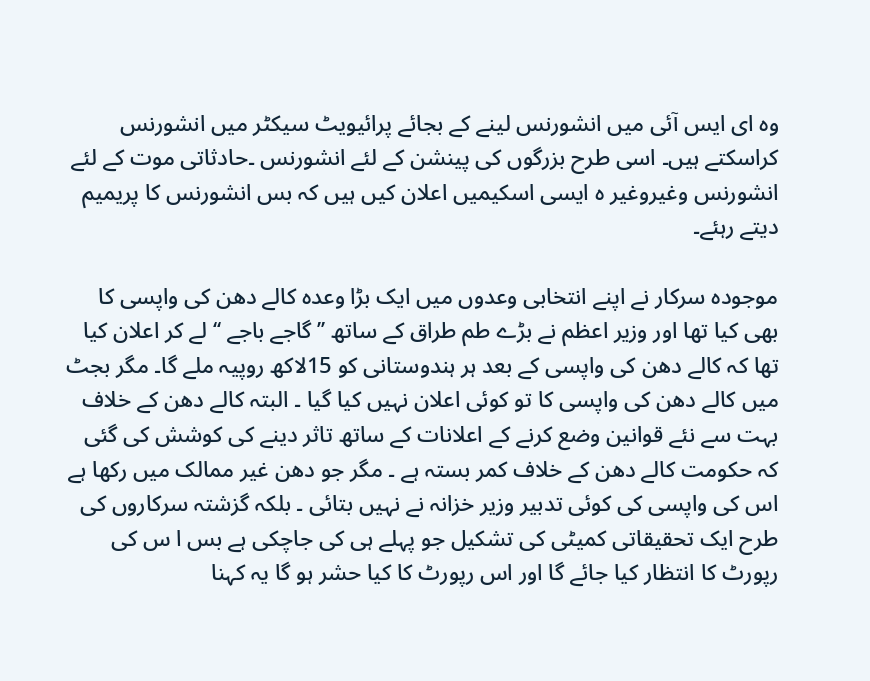وہ ای ایس آئی میں انشورنس لینے کے بجائے پرائیویٹ سیکٹر میں انشورنس کراسکتے ہیں۔ اسی طرح بزرگوں کی پینشن کے لئے انشورنس ۔حادثاتی موت کے لئے انشورنس وغیروغیر ہ ایسی اسکیمیں اعلان کیں ہیں کہ بس انشورنس کا پریمیم دیتے رہئے۔

موجودہ سرکار نے اپنے انتخابی وعدوں میں ایک بڑا وعدہ کالے دھن کی واپسی کا بھی کیا تھا اور وزیر اعظم نے بڑے طم طراق کے ساتھ ’’ گاجے باجے ‘‘ لے کر اعلان کیا تھا کہ کالے دھن کی واپسی کے بعد ہر ہندوستانی کو 15لاکھ روپیہ ملے گا۔ مگر بجٹ میں کالے دھن کی واپسی کا تو کوئی اعلان نہیں کیا گیا ۔ البتہ کالے دھن کے خلاف بہت سے نئے قوانین وضع کرنے کے اعلانات کے ساتھ تاثر دینے کی کوشش کی گئی کہ حکومت کالے دھن کے خلاف کمر بستہ ہے ۔ مگر جو دھن غیر ممالک میں رکھا ہے اس کی واپسی کی کوئی تدبیر وزیر خزانہ نے نہیں بتائی ۔ بلکہ گزشتہ سرکاروں کی طرح ایک تحقیقاتی کمیٹی کی تشکیل جو پہلے ہی کی جاچکی ہے بس ا س کی رپورٹ کا انتظار کیا جائے گا اور اس رپورٹ کا کیا حشر ہو گا یہ کہنا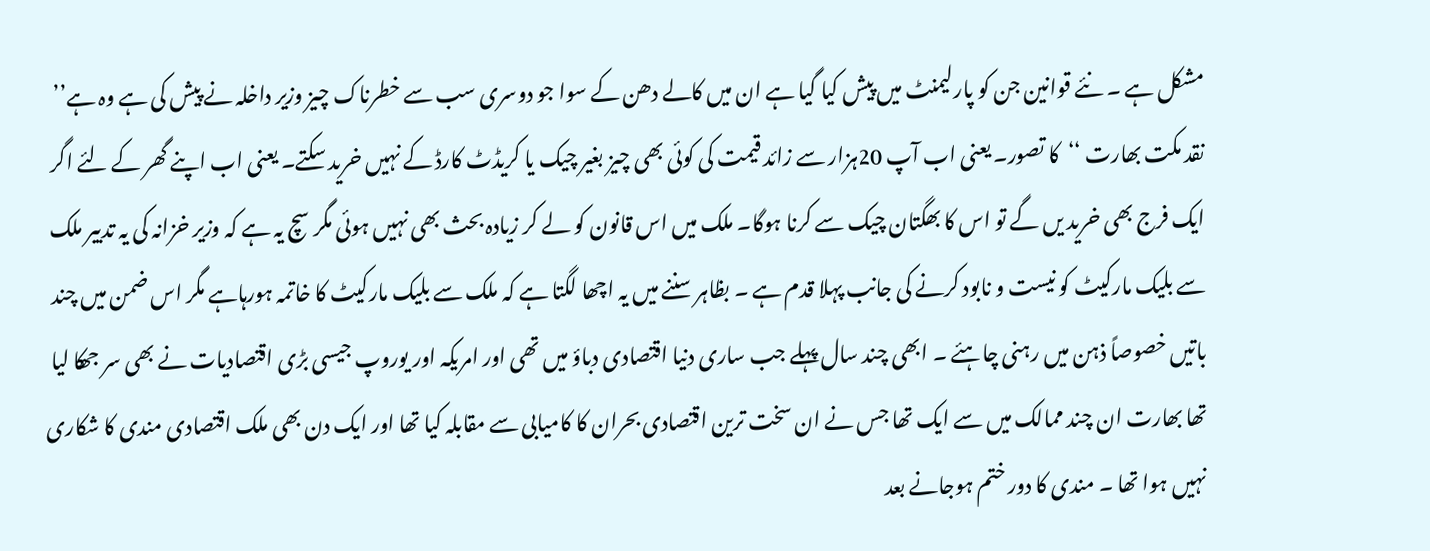مشکل ہے ۔ نئے قوانین جن کو پارلیمنٹ میں پیش کیا گیا ہے ان میں کالے دھن کے سوا جو دوسری سب سے خطرناک چیز وزیر داخلہ نے پیش کی ہے وہ ہے’’ نقد مکت بھارت ‘‘کا تصور۔ یعنی اب آپ 20ہزار سے زائد قیمت کی کوئی بھی چیز بغیر چیک یا کریڈٹ کارڈ کے نہیں خرید سکتے۔ یعنی اب اپنے گھر کے لئے اگر ایک فرج بھی خرید یں گے تو اس کا بھگتان چیک سے کرنا ہوگا۔ ملک میں اس قانون کو لے کر زیادہ بحث بھی نہیں ہوئی مگر سچ یہ ہے کہ وزیر خزانہ کی یہ تدبیر ملک سے بلیک مارکیٹ کو نیست و نابود کرنے کی جانب پہلا قدم ہے ۔ بظاہر سننے میں یہ اچھا لگتا ہے کہ ملک سے بلیک مارکیٹ کا خاتمہ ہورہاہے مگر اس ضمن میں چند باتیں خصوصاً ذہن میں رہنی چاہئے ۔ ابھی چند سال پہلے جب ساری دنیا اقتصادی دباؤ میں تھی اور امریکہ اور یوروپ جیسی بڑی اقتصادیات نے بھی سر جھکا لیا تھا بھارت ان چند ممالک میں سے ایک تھا جس نے ان سخت ترین اقتصادی بحران کا کامیابی سے مقابلہ کیا تھا اور ایک دن بھی ملک اقتصادی مندی کا شکاری نہیں ہوا تھا ۔ مندی کا دور ختم ہوجانے بعد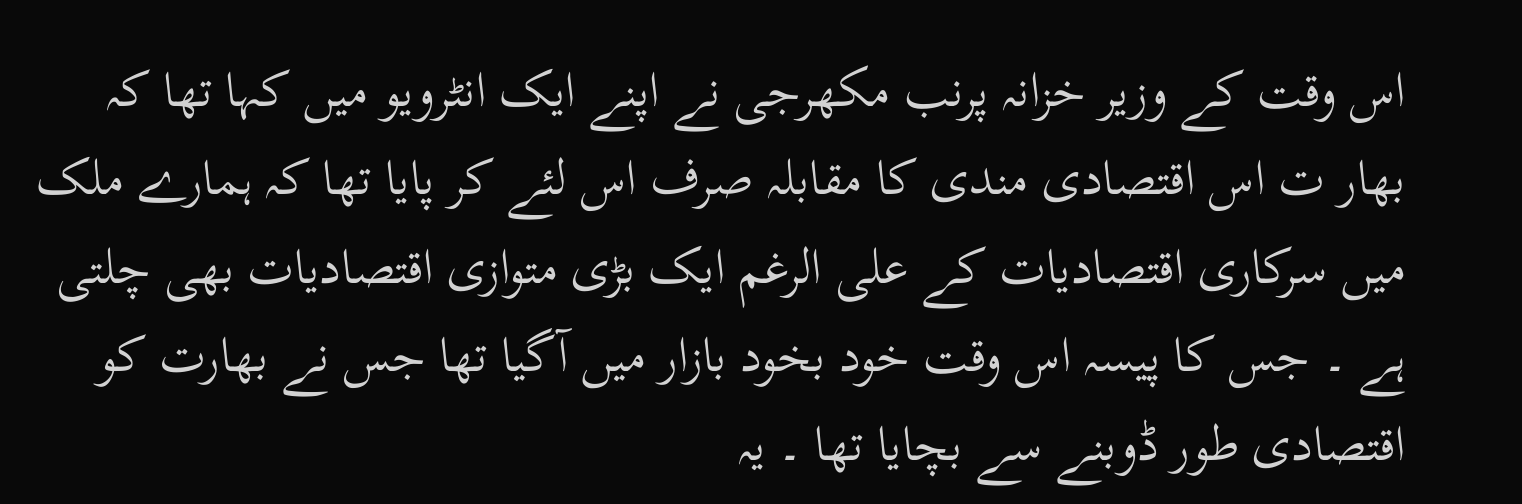اس وقت کے وزیر خزانہ پرنب مکھرجی نے اپنے ایک انٹرویو میں کہا تھا کہ بھار ت اس اقتصادی مندی کا مقابلہ صرف اس لئے کر پایا تھا کہ ہمارے ملک میں سرکاری اقتصادیات کے علی الرغم ایک بڑی متوازی اقتصادیات بھی چلتی ہے ۔ جس کا پیسہ اس وقت خود بخود بازار میں آگیا تھا جس نے بھارت کو اقتصادی طور ڈوبنے سے بچایا تھا ۔ یہ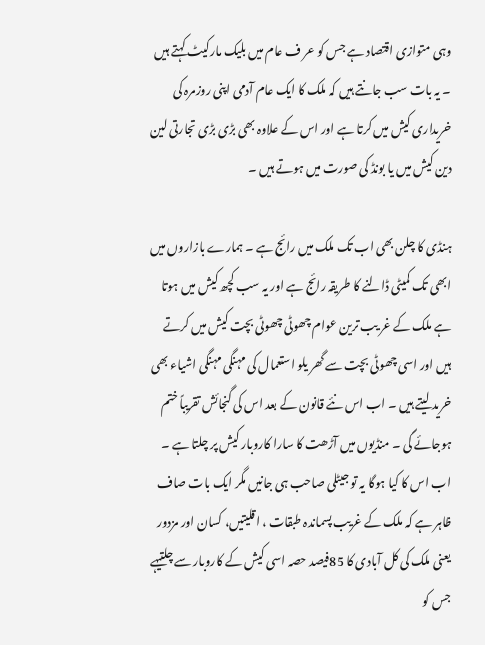وہی متوازی اقتصاد ہے جس کو عر ف عام میں بلیک مارکیٹ کہتے ہیں ۔ یہ بات سب جانتے ہیں کہ ملک کا ایک عام آدمی اپنی روزمرہ کی خریداری کیش میں کرتا ہے اور اس کے علاوہ بھی بڑی بڑی تجارتی لین دین کیش میں یا بونڈ کی صورت میں ہوتے ہیں ۔

ہنڈی کا چلن بھی اب تک ملک میں رائج ہے ۔ ہمارے بازاروں میں ابھی تک کمیٹی ڈالنے کا طریقہ رائج ہے اور یہ سب کچھ کیش میں ہوتا ہے ملک کے غر یب ترین عوام چھوٹی چھوٹی بچت کیش میں کرتے ہیں اور اسی چھوٹی بچت سے گھر یلو استعمال کی مہنگی مہنگی اشیاء بھی خرید لیتے ہیں ۔ اب اس نئے قانون کے بعد اس کی گنجائش تقریباً ختم ہوجائے گی ۔ منڈیوں میں آڑھت کا سارا کاروبار کیش پر چلتا ہے ۔ اب اس کا کیا ہوگا یہ تو جیٹلی صاحب ہی جانیں مگر ایک بات صاف ظاہر ہے کہ ملک کے غریب پسماندہ طبقات ، اقلیتیں، کسان اور مزدور یعنی ملک کی کل آبادی کا 85فیصد حصہ اسی کیش کے کاروبار سے چلتیہے جس کو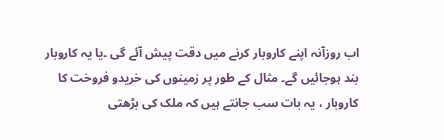اب روزآنہ اپنے کاروبار کرنے میں دقت پیش آئے گی ۔یا یہ کاروبار بند ہوجائیں گے۔ مثال کے طور پر زمینوں کی خریدو فروخت کا کاروبار ، یہ بات سب جانتے ہیں کہ ملک کی بڑھتی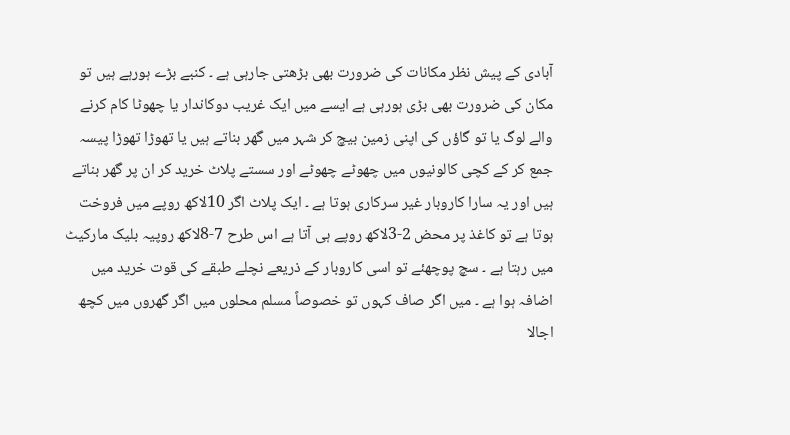آبادی کے پیش نظر مکانات کی ضرورت بھی بڑھتی جارہی ہے ۔ کنبے بڑے ہورہے ہیں تو مکان کی ضرورت بھی بڑی ہورہی ہے ایسے میں ایک غریب دوکاندار یا چھوٹا کام کرنے والے لوگ یا تو گاؤں کی اپنی زمین بیچ کر شہر میں گھر بناتے ہیں یا تھوڑا تھوڑا پیسہ جمع کر کے کچی کالونیوں میں چھوٹے چھوٹے اور سستے پلاٹ خرید کر ان پر گھر بناتے ہیں اور یہ سارا کاروبار غیر سرکاری ہوتا ہے ۔ ایک پلاٹ اگر 10لاکھ روپے میں فروخت ہوتا ہے تو کاغذ پر محض 2-3لاکھ روپے ہی آتا ہے اس طرح 7-8لاکھ روپیہ بلیک مارکیٹ میں رہتا ہے ۔ سچ پوچھئے تو اسی کاروبار کے ذریعے نچلے طبقے کی قوت خرید میں اضافہ ہوا ہے ۔ میں اگر صاف کہوں تو خصوصاً مسلم محلوں میں اگر گھروں میں کچھ اجالا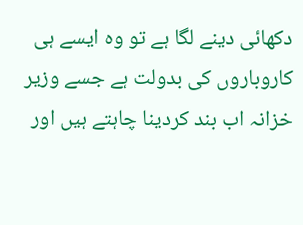دکھائی دینے لگا ہے تو وہ ایسے ہی کاروباروں کی بدولت ہے جسے وزیر خزانہ اب بند کردینا چاہتے ہیں اور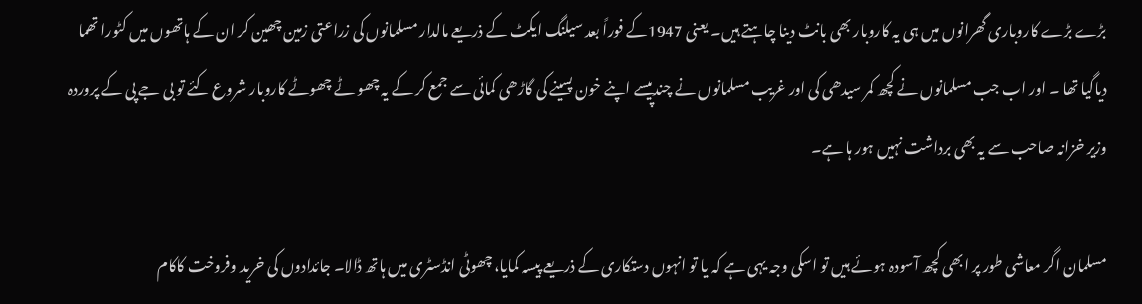بڑے بڑے کاروباری گھرانوں میں ہی یہ کاروبار بھی بانٹ دینا چاہتے ہیں۔ یعنی 1947کے فوراً بعد سیلنگ ایکٹ کے ذریعے مالدار مسلمانوں کی زراعتی زمین چھین کر ان کے ہاتھوں میں کٹورا تھما دیاگیا تھا ۔ اور اب جب مسلمانوں نے کچھ کمر سیدھی کی اور غریب مسلمانوں نے چندپیسے اپنے خون پسینے کی گاڑھی کمائی سے جمع کر کے یہ چھو ٹے چھوٹے کاروبار شروع کئے تو بی جے پی کے پروردہ وزیر خزانہ صاحب سے یہ بھی برداشت نہیں ہور ہا ہے۔

مسلمان اگر معاشی طور پر ابھی کچھ آسودہ ہوئے ہیں تو اسکی وجہ یہی ہے کہ یا تو انہوں دستکاری کے ذریعے پیسہ کمایا، چھوٹی انڈسٹری میں ہاتھ ڈالا۔ جائدادوں کی خرید وفروخت کاکام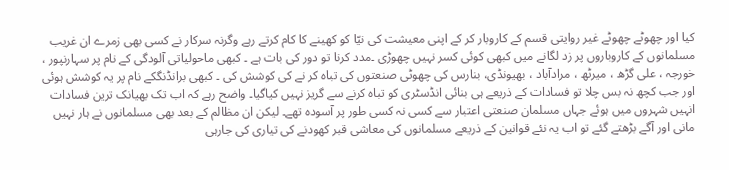کیا اور چھوٹے چھوٹے غیر روایتی قسم کے کاروبار کر کے اپنی معیشت کی نیّا کو کھینے کا کام کرتے رہے وگرنہ سرکار نے کسی بھی زمرے ان غریب مسلمانوں کے کاروباروں پر زد لگانے میں کبھی کوئی کسر نہیں چھوڑی ۔مدد کرنا تو دور کی بات ہے ۔ کبھی ماحولیاتی آلودگی کے نام پر سہارنپور ، خورجہ ، علی گڑھ ، میرٹھ ، مرادآباد ، بھیونڈی، بنارس کی چھوٹی صنعتوں کی تباہ کر نے کی کوشش کی ۔ کبھی برانڈنگکے نام پر یہ کوشش ہوئی اور جب کچھ نہ بس چلا تو فسادات کے ذریعے ہی بنائی انڈسٹری کو تباہ کرنے سے گریز نہیں کیاگیا۔ واضح رہے کہ اب تک بھیانک ترین فسادات انہیں شہروں میں ہوئے جہاں مسلمان صنعتی اعتبار سے کسی نہ کسی طور پر آسودہ تھے۔ لیکن ان مظالم کے بعد بھی مسلمانوں نے ہار نہیں مانی اور آگے بڑھتے گئے تو اب یہ نئے قوانین کے ذریعے مسلمانوں کی معاشی قبر کھودنے کی تیاری کی جارہی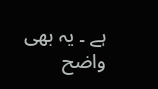ہے ۔ یہ بھی واضح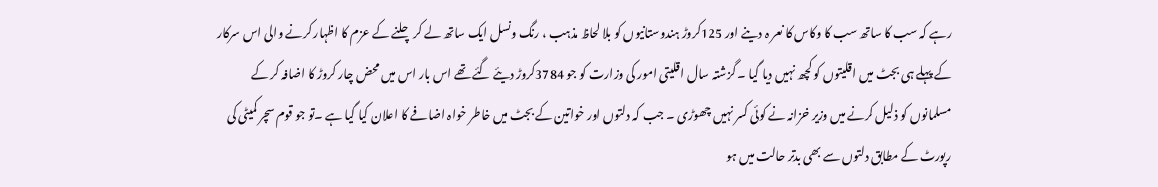رہے کہ سب کا ساتھ سب کا وکاس کا نعر ہ دینے اور 125کروڑ ہندوستانیوں کو بلا لحاظ مذہب ، رنگ ونسل ایک ساتھ لے کر چلنے کے عزم کا اظہار کرنے والی اس سرکار کے پہلے ہی بجٹ میں اقلیتوں کو کچھ نہیں دیا گیا ۔ گزشتہ سال اقلیتی امور کی وزارت کو جو 3784کروڑ دیئے گئے تھے اس بار اس میں محض چار کروڑ کا اضافہ کر کے مسلمانوں کو ذلیل کرنے میں وزیر خزانہ نے کوئی کسر نہیں چھوڑی ۔ جب کہ دلتوں اور خواتین کے بجٹ میں خاطر خواہ اضافے کا اعلان کیا گیا ہے ۔تو جو قوم سچر کمیٹی کی رپورٹ کے مطابق دلتوں سے بھی بدتر حالت میں ہو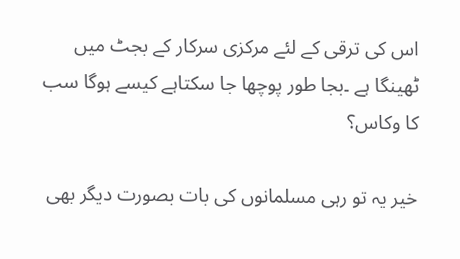اس کی ترقی کے لئے مرکزی سرکار کے بجٹ میں ٹھینگا ہے ۔بجا طور پوچھا جا سکتاہے کیسے ہوگا سب کا وکاس؟

خیر یہ تو رہی مسلمانوں کی بات بصورت دیگر بھی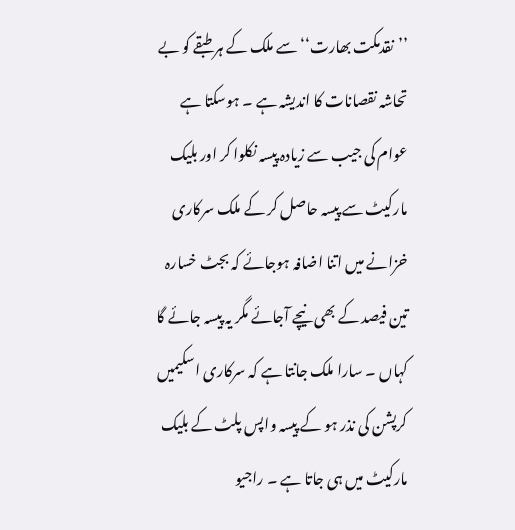’’نقدمکت بھارت‘‘ سے ملک کے ہر طبقے کو بے تحاشہ نقصانات کا اندیشہ ہے ۔ ہوسکتا ہے عوام کی جیب سے زیادہ پیسہ نکلوا کر اور بلیک مارکیٹ سے پیسہ حاصل کر کے ملک سرکاری خزانے میں اتنا اضافہ ہوجائے کہ بجٹ خسارہ تین فیصد کے بھی نیچے آجائے مگر یہ پیسہ جائے گا کہاں ۔ سارا ملک جانتا ہے کہ سرکاری اسکیمیں کرپشن کی نذر ہو کے پیسہ واپس پلٹ کے بلیک مارکیٹ میں ہی جاتا ہے ۔ راجیو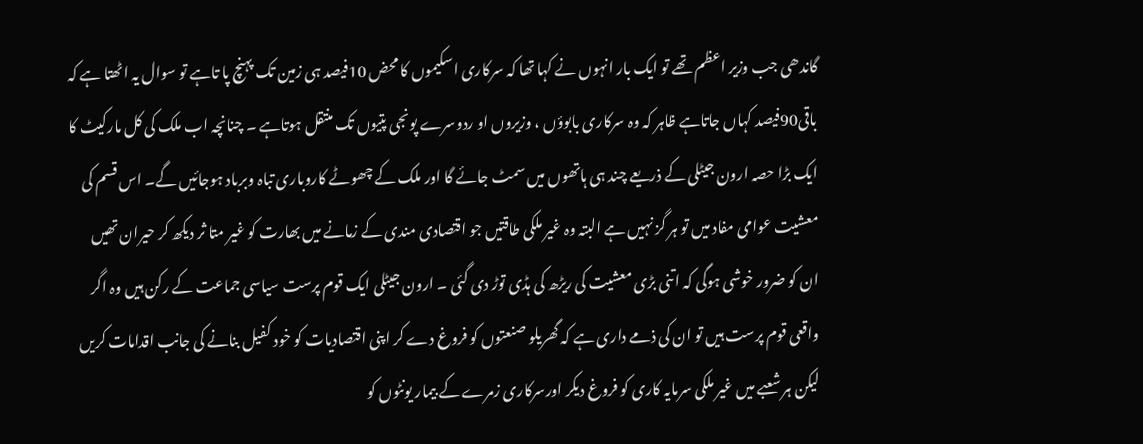گاندھی جب وزیر اعظم تھے تو ایک بار انہوں نے کہا تھا کہ سرکاری اسکیموں کا محض 10فیصد ہی زمین تک پہنچ پا تاہے تو سوال یہ اٹھتا ہے کہ باقی90فیصد کہاں جاتاہے ظاہر کہ وہ سرکاری بابوؤں ، وزیروں او ردوسرے پونجی پتیوں تک منتقل ہوتاہے ۔ چنانچہ اب ملک کی کل مارکیٹ کا ایک بڑا حصہ ارون جیٹلی کے ذریعے چند ہی ہاتھوں میں سمٹ جائے گا اور ملک کے چھوٹے کاروباری تباہ وبرباد ہوجائیں گے۔ اس قسم کی معشیت عوامی مفاد میں تو ہر گز نہیں ہے البتہ وہ غیر ملکی طاقتیں جو اقتصادی مندی کے زمانے میں بھارت کو غیر متا ثر دیکھ کر حیران تھیں ان کو ضرور خوشی ہوگی کہ اتنی بڑی معشیت کی ریڑھ کی ہڈی توڑ دی گئی ۔ ارون جیٹلی ایک قوم پرست سیاسی جماعت کے رکن ہیں وہ اگر واقعی قوم پرست ہیں تو ان کی ذمے داری ہے کہ گھریلو صنعتوں کو فروغ دے کر اپنی اقتصادیات کو خود کفیل بنانے کی جانب اقدامات کریں لیکن ہر شعبے میں غیر ملکی سرمایہ کاری کو فروغ دیکر اورسرکاری زمرے کے بیمار یونٹوں کو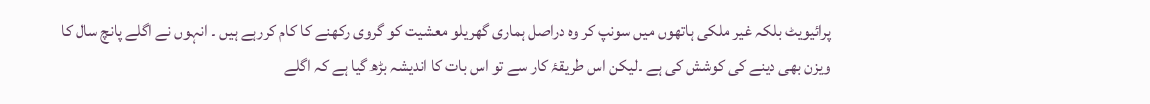پرائیویٹ بلکہ غیر ملکی ہاتھوں میں سونپ کر وہ دراصل ہماری گھریلو معشیت کو گروی رکھنے کا کام کررہے ہیں ۔ انہوں نے اگلے پانچ سال کا ویزن بھی دینے کی کوشش کی ہے ۔لیکن اس طریقۂ کار سے تو اس بات کا اندیشہ بڑھ گیا ہے کہ اگلے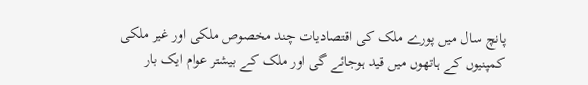پانچ سال میں پورے ملک کی اقتصادیات چند مخصوص ملکی اور غیر ملکی کمپنیوں کے ہاتھوں میں قید ہوجائے گی اور ملک کے بیشتر عوام ایک بار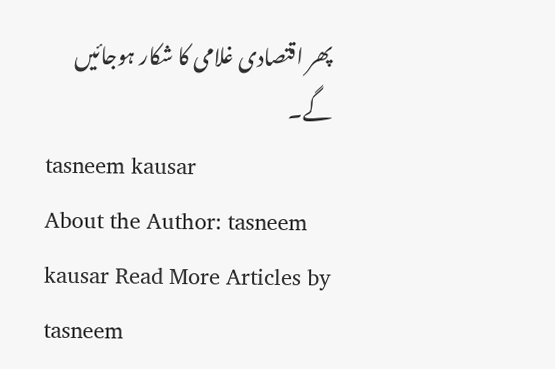پھر اقتصادی غلامی کا شکار ہوجائیں گے۔
tasneem kausar
About the Author: tasneem kausar Read More Articles by tasneem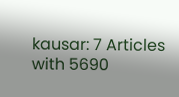kausar: 7 Articles with 5690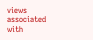views associated with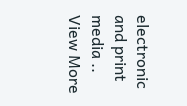electronic and print media .. View More